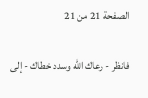الصفحة 21 من 21

فانظر - رعاك الله وسدد خطاك - إلى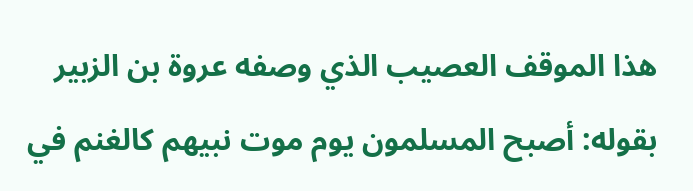هذا الموقف العصيب الذي وصفه عروة بن الزبير بقوله: أصبح المسلمون يوم موت نبيهم كالغنم في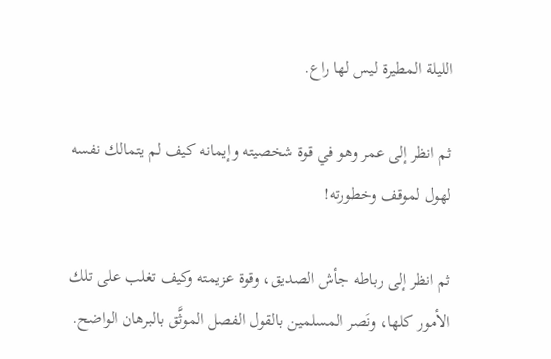الليلة المطيرة ليس لها راع.

ثم انظر إلى عمر وهو في قوة شخصيته وإيمانه كيف لم يتمالك نفسه لهول لموقف وخطورته!

ثم انظر إلى رباطه جأش الصديق، وقوة عزيمته وكيف تغلب على تلك الأمور كلها، ونَصر المسلمين بالقول الفصل الموثَّق بالبرهان الواضح.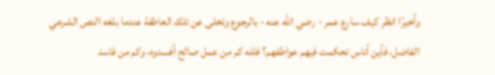وأخيرًا انظر كيف سارع عمر - رضي الله عنه - بالرجوع وتخلى عن تلك العاطفة عندما بلغه النص الشرعي الفاضل، فأين أناس تحكمت فيهم عواطفهم؟ فلله كم من عمل صالح أفسدوه، وكم من فاسد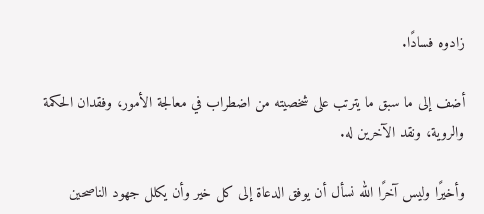زادوه فسادًا.

أضف إلى ما سبق ما يترتب على شخصيته من اضطراب في معالجة الأمور، وفقدان الحكمة والروية، ونقد الآخرين له.

وأخيرًا وليس آخرًا الله نسأل أن يوفق الدعاة إلى كل خير وأن يكلل جهود الناصحين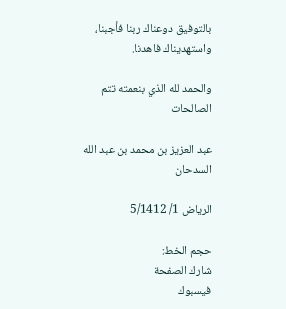بالتوفيق دوعناك ربنا فأجبنا، واستهديناك فاهدنا.

والحمد لله الذي بنعمته تتم الصالحات

عبد العزيز بن محمد بن عبد الله السدحان

الرياض 1/ 5/1412

حجم الخط:
شارك الصفحة
فيسبوك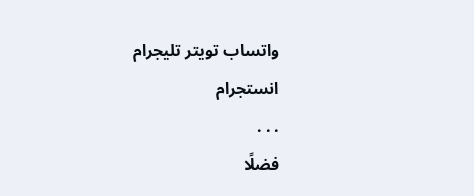واتساب تويتر تليجرام انستجرام
. . .
فضلًا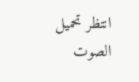انتظر تحميل الصوت